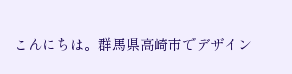こんにちは。群馬県高崎市でデザイン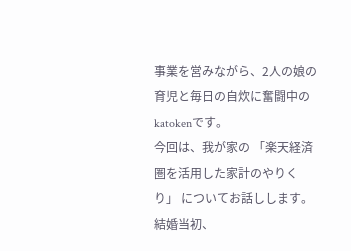事業を営みながら、2人の娘の育児と毎日の自炊に奮闘中のkatokenです。
今回は、我が家の 「楽天経済圏を活用した家計のやりくり」 についてお話しします。
結婚当初、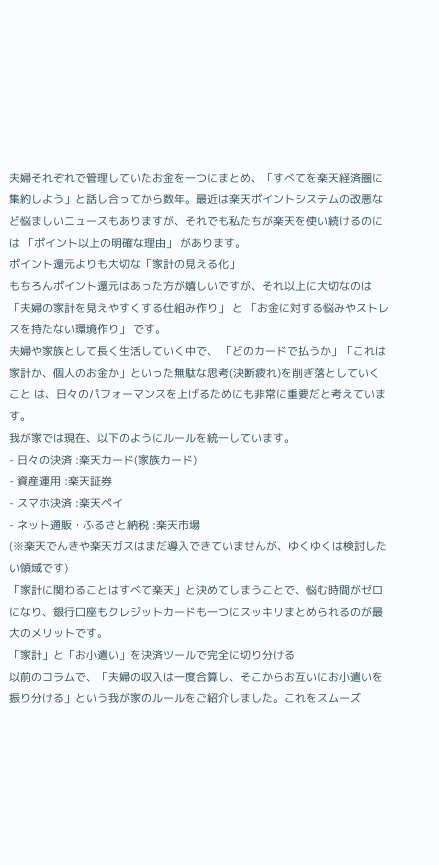夫婦それぞれで管理していたお金を一つにまとめ、「すべてを楽天経済圏に集約しよう」と話し合ってから数年。最近は楽天ポイントシステムの改悪など悩ましいニュースもありますが、それでも私たちが楽天を使い続けるのには 「ポイント以上の明確な理由」 があります。
ポイント還元よりも大切な「家計の見える化」
もちろんポイント還元はあった方が嬉しいですが、それ以上に大切なのは 「夫婦の家計を見えやすくする仕組み作り」 と 「お金に対する悩みやストレスを持たない環境作り」 です。
夫婦や家族として長く生活していく中で、 「どのカードで払うか」「これは家計か、個人のお金か」といった無駄な思考(決断疲れ)を削ぎ落としていくこと は、日々のパフォーマンスを上げるためにも非常に重要だと考えています。
我が家では現在、以下のようにルールを統一しています。
- 日々の決済 :楽天カード(家族カード)
- 資産運用 :楽天証券
- スマホ決済 :楽天ペイ
- ネット通販・ふるさと納税 :楽天市場
(※楽天でんきや楽天ガスはまだ導入できていませんが、ゆくゆくは検討したい領域です)
「家計に関わることはすべて楽天」と決めてしまうことで、悩む時間がゼロになり、銀行口座もクレジットカードも一つにスッキリまとめられるのが最大のメリットです。
「家計」と「お小遣い」を決済ツールで完全に切り分ける
以前のコラムで、「夫婦の収入は一度合算し、そこからお互いにお小遣いを振り分ける」という我が家のルールをご紹介しました。これをスムーズ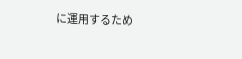に運用するため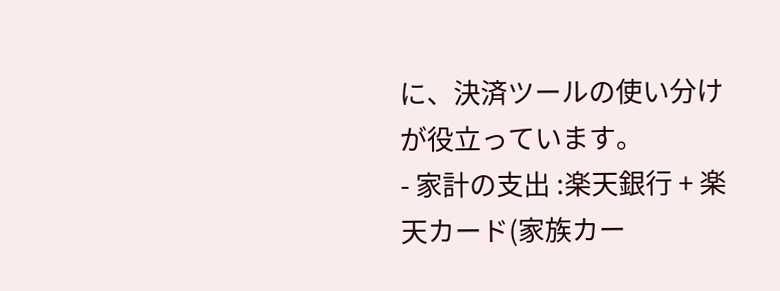に、決済ツールの使い分けが役立っています。
- 家計の支出 :楽天銀行 + 楽天カード(家族カー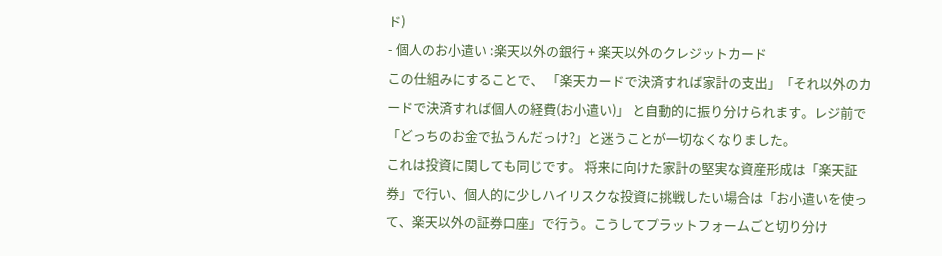ド)
- 個人のお小遣い :楽天以外の銀行 + 楽天以外のクレジットカード
この仕組みにすることで、 「楽天カードで決済すれば家計の支出」「それ以外のカードで決済すれば個人の経費(お小遣い)」 と自動的に振り分けられます。レジ前で「どっちのお金で払うんだっけ?」と迷うことが一切なくなりました。
これは投資に関しても同じです。 将来に向けた家計の堅実な資産形成は「楽天証券」で行い、個人的に少しハイリスクな投資に挑戦したい場合は「お小遣いを使って、楽天以外の証券口座」で行う。こうしてプラットフォームごと切り分け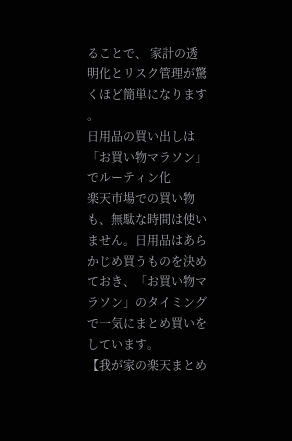ることで、 家計の透明化とリスク管理が驚くほど簡単になります 。
日用品の買い出しは「お買い物マラソン」でルーティン化
楽天市場での買い物も、無駄な時間は使いません。日用品はあらかじめ買うものを決めておき、「お買い物マラソン」のタイミングで一気にまとめ買いをしています。
【我が家の楽天まとめ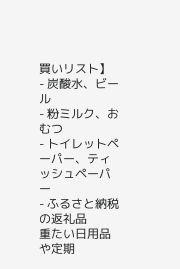買いリスト】
- 炭酸水、ビール
- 粉ミルク、おむつ
- トイレットペーパー、ティッシュペーパー
- ふるさと納税の返礼品
重たい日用品や定期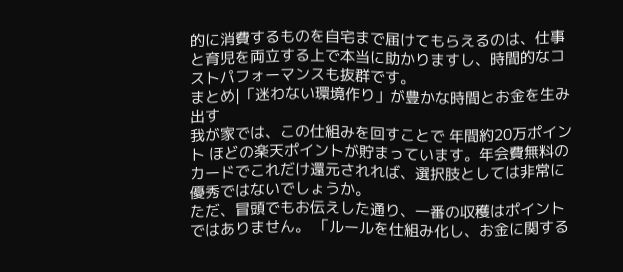的に消費するものを自宅まで届けてもらえるのは、仕事と育児を両立する上で本当に助かりますし、時間的なコストパフォーマンスも抜群です。
まとめ|「迷わない環境作り」が豊かな時間とお金を生み出す
我が家では、この仕組みを回すことで 年間約20万ポイント ほどの楽天ポイントが貯まっています。年会費無料のカードでこれだけ還元されれば、選択肢としては非常に優秀ではないでしょうか。
ただ、冒頭でもお伝えした通り、一番の収穫はポイントではありません。 「ルールを仕組み化し、お金に関する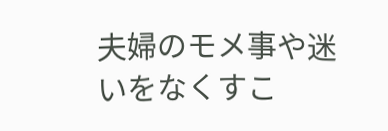夫婦のモメ事や迷いをなくすこ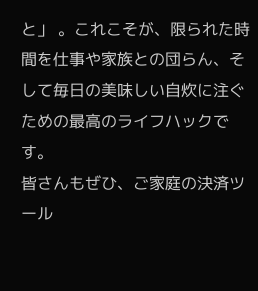と」 。これこそが、限られた時間を仕事や家族との団らん、そして毎日の美味しい自炊に注ぐための最高のライフハックです。
皆さんもぜひ、ご家庭の決済ツール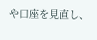や口座を見直し、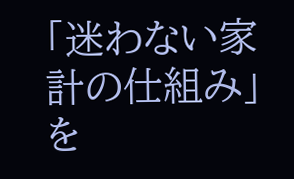「迷わない家計の仕組み」を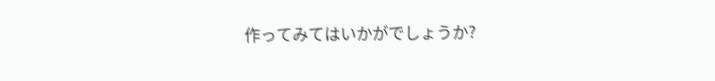作ってみてはいかがでしょうか?